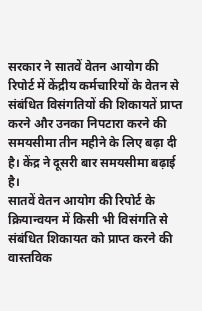सरकार ने सातवें वेतन आयोग की रिपोर्ट में केंद्रीय कर्मचारियों के वेतन से संबंधित विसंगतियों की शिकायतें प्राप्त करने और उनका निपटारा करने की समयसीमा तीन महीने के लिए बढ़ा दी है। केंद्र ने दूसरी बार समयसीमा बढ़ाई है।
सातवें वेतन आयोग की रिपोर्ट के क्रियान्वयन में किसी भी विसंगति से संबंधित शिकायत को प्राप्त करने की वास्तविक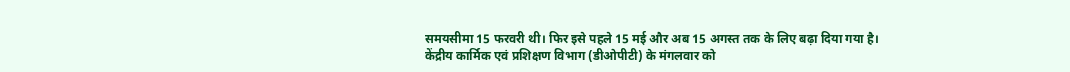समयसीमा 15 फरवरी थी। फिर इसे पहले 15 मई और अब 15 अगस्त तक के लिए बढ़ा दिया गया है।
केंद्रीय कार्मिक एवं प्रशिक्षण विभाग (डीओपीटी) के मंगलवार को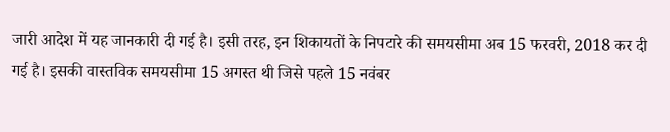जारी आदेश में यह जानकारी दी गई है। इसी तरह, इन शिकायतों के निपटारे की समयसीमा अब 15 फरवरी, 2018 कर दी गई है। इसकी वास्तविक समयसीमा 15 अगस्त थी जिसे पहले 15 नवंबर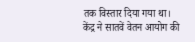तक विस्तार दिया गया था।
केंद्र ने सातवें वेतन आयोग की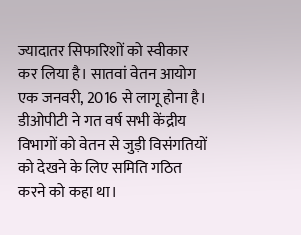ज्यादातर सिफारिशों को स्वीकार कर लिया है। सातवां वेतन आयोग एक जनवरी, 2016 से लागू होना है। डीओपीटी ने गत वर्ष सभी केंद्रीय विभागों को वेतन से जुड़ी विसंगतियों को देखने के लिए समिति गठित करने को कहा था।